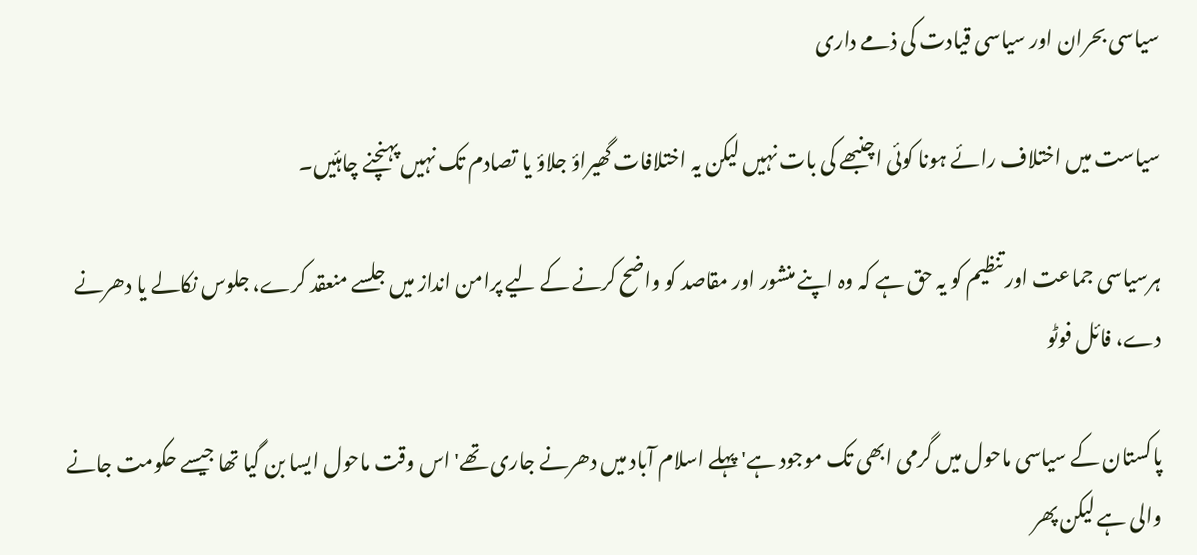سیاسی بحران اور سیاسی قیادت کی ذمے داری

سیاست میں اختلاف رائے ہونا کوئی اچنبھے کی بات نہیں لیکن یہ اختلافات گھیراؤ جلاؤ یا تصادم تک نہیں پہنچنے چاہئیں۔

ہرسیاسی جماعت اور تنظیم کو یہ حق ہے کہ وہ اپنے منشور اور مقاصد کو واضح کرنے کے لیے پرامن انداز میں جلسے منعقد کرے، جلوس نکالے یا دھرنے دے، فائل فوٹو

پاکستان کے سیاسی ماحول میں گرمی ابھی تک موجود ہے' پہلے اسلام آباد میں دھرنے جاری تھے' اس وقت ماحول ایسا بن گیا تھا جیسے حکومت جانے والی ہے لیکن پھر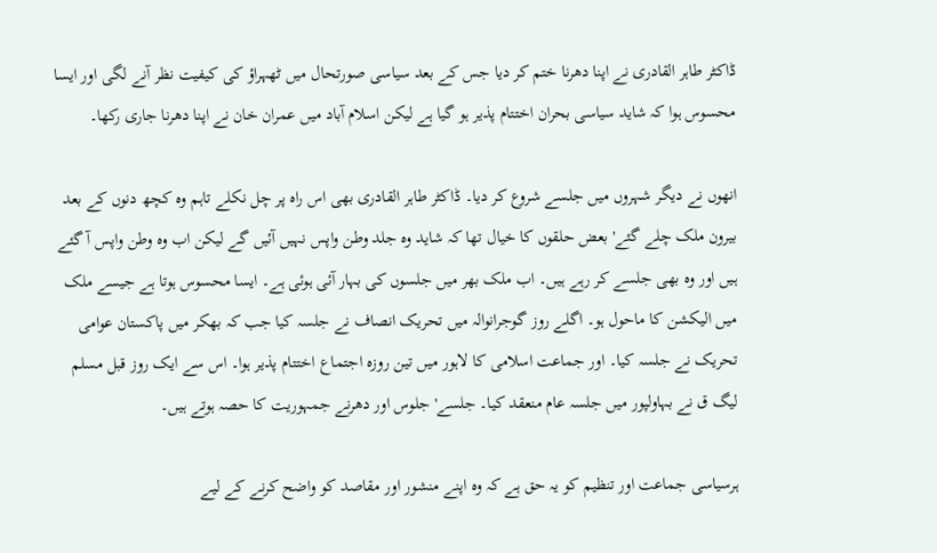ڈاکٹر طاہر القادری نے اپنا دھرنا ختم کر دیا جس کے بعد سیاسی صورتحال میں ٹھہراؤ کی کیفیت نظر آنے لگی اور ایسا محسوس ہوا کہ شاید سیاسی بحران اختتام پذیر ہو گیا ہے لیکن اسلام آباد میں عمران خان نے اپنا دھرنا جاری رکھا۔

انھوں نے دیگر شہروں میں جلسے شروع کر دیا۔ ڈاکٹر طاہر القادری بھی اس راہ پر چل نکلے تاہم وہ کچھ دنوں کے بعد بیرون ملک چلے گئے' بعض حلقوں کا خیال تھا کہ شاید وہ جلد وطن واپس نہیں آئیں گے لیکن اب وہ وطن واپس آ گئے ہیں اور وہ بھی جلسے کر رہے ہیں۔ اب ملک بھر میں جلسوں کی بہار آئی ہوئی ہے۔ ایسا محسوس ہوتا ہے جیسے ملک میں الیکشن کا ماحول ہو۔ اگلے روز گوجرانوالہ میں تحریک انصاف نے جلسہ کیا جب کہ بھکر میں پاکستان عوامی تحریک نے جلسہ کیا۔ اور جماعت اسلامی کا لاہور میں تین روزہ اجتماع اختتام پذیر ہوا۔ اس سے ایک روز قبل مسلم لیگ ق نے بہاولپور میں جلسہ عام منعقد کیا۔ جلسے' جلوس اور دھرنے جمہوریت کا حصہ ہوتے ہیں۔

ہرسیاسی جماعت اور تنظیم کو یہ حق ہے کہ وہ اپنے منشور اور مقاصد کو واضح کرنے کے لیے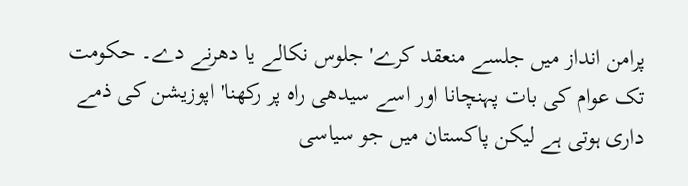پرامن انداز میں جلسے منعقد کرے' جلوس نکالے یا دھرنے دے۔ حکومت تک عوام کی بات پہنچانا اور اسے سیدھی راہ پر رکھنا' اپوزیشن کی ذمے داری ہوتی ہے لیکن پاکستان میں جو سیاسی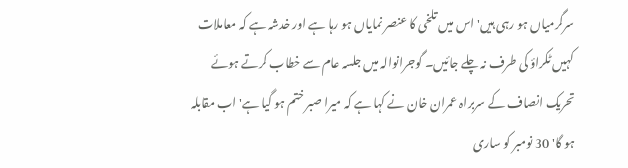سرگرمیاں ہو رہی ہیں' اس میں تلخی کا عنصر نمایاں ہو رہا ہے اور خدشہ ہے کہ معاملات کہیں ٹکراؤ کی طرف نہ چلے جائیں۔ گوجرانوالہ میں جلسہ عام سے خطاب کرتے ہوئے تحریک انصاف کے سربراہ عمران خان نے کہا ہے کہ میرا صبر ختم ہو گیا ہے' اب مقابلہ ہو گا' 30 نومبر کو ساری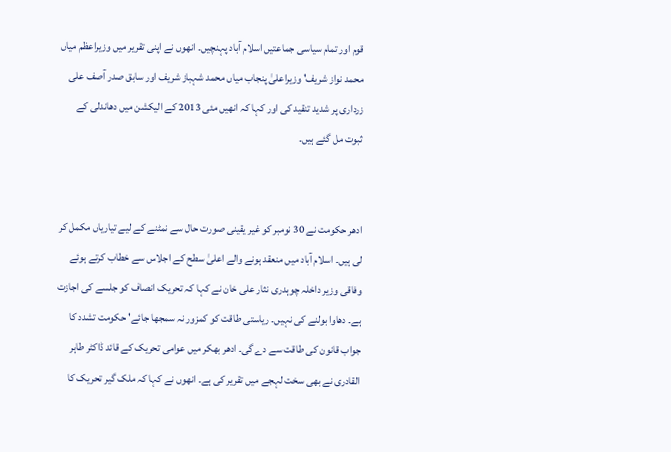قوم اور تمام سیاسی جماعتیں اسلام آباد پہنچیں۔ انھوں نے اپنی تقریر میں وزیراعظم میاں محمد نواز شریف' وزیراعلیٰ پنجاب میاں محمد شہباز شریف اور سابق صدر آصف علی زرداری پر شدید تنقید کی اور کہا کہ انھیں مئی 2013 کے الیکشن میں دھاندلی کے ثبوت مل گئے ہیں۔


ادھر حکومت نے 30 نومبر کو غیر یقینی صورت حال سے نمٹنے کے لیے تیاریاں مکمل کر لی ہیں۔ اسلام آباد میں منعقد ہونے والے اعلیٰ سطح کے اجلاس سے خطاب کرتے ہوئے وفاقی وزیر داخلہ چوہدری نثار علی خان نے کہا کہ تحریک انصاف کو جلسے کی اجازت ہے۔ دھاوا بولنے کی نہیں۔ ریاستی طاقت کو کمزور نہ سمجھا جائے' حکومت تشدد کا جواب قانون کی طاقت سے دے گی۔ ادھر بھکر میں عوامی تحریک کے قائد ڈاکٹر طاہر القادری نے بھی سخت لہجے میں تقریر کی ہے۔ انھوں نے کہا کہ ملک گیر تحریک کا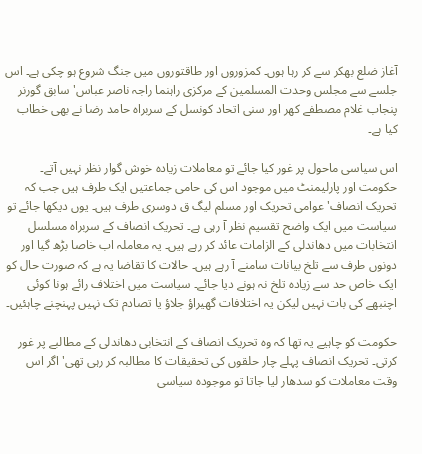آغاز ضلع بھکر سے کر رہا ہوں۔ کمزوروں اور طاقتوروں میں جنگ شروع ہو چکی ہے۔ اس جلسے سے مجلس وحدت المسلمین کے مرکزی راہنما راجہ ناصر عباس' سابق گورنر پنجاب غلام مصطفے کھر اور سنی اتحاد کونسل کے سربراہ حامد رضا نے بھی خطاب کیا ہے۔

اس سیاسی ماحول پر غور کیا جائے تو معاملات زیادہ خوش گوار نظر نہیں آتے۔ حکومت اور پارلیمنٹ میں موجود اس کی حامی جماعتیں ایک طرف ہیں جب کہ تحریک انصاف' عوامی تحریک اور مسلم لیگ ق دوسری طرف ہیں۔ یوں دیکھا جائے تو سیاست میں ایک واضح تقسیم نظر آ رہی ہے۔ تحریک انصاف کے سربراہ مسلسل انتخابات میں دھاندلی کے الزامات عائد کر رہے ہیں۔ یہ معاملہ اب خاصا بڑھ گیا اور دونوں طرف سے تلخ بیانات سامنے آ رہے ہیں۔ حالات کا تقاضا یہ ہے کہ صورت حال کو ایک خاص حد سے زیادہ تلخ نہ ہونے دیا جائے۔ سیاست میں اختلاف رائے ہونا کوئی اچنبھے کی بات نہیں لیکن یہ اختلافات گھیراؤ جلاؤ یا تصادم تک نہیں پہنچنے چاہئیں۔

حکومت کو چاہیے یہ تھا کہ وہ تحریک انصاف کے انتخابی دھاندلی کے مطالبے پر غور کرتی۔ تحریک انصاف پہلے چار حلقوں کی تحقیقات کا مطالبہ کر رہی تھی' اگر اس وقت معاملات کو سدھار لیا جاتا تو موجودہ سیاسی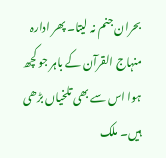بحران جنم نہ لیتا۔ پھر ادارہ منہاج القرآن کے باہر جو کچھ ہوا اس سے بھی تلخیاں بڑھی ہیں۔ ملک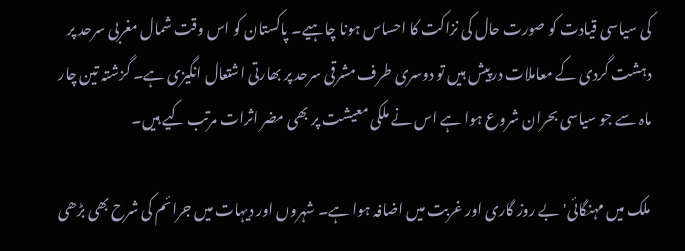کی سیاسی قیادت کو صورت حال کی نزاکت کا احساس ہونا چاہیے۔ پاکستان کو اس وقت شمال مغربی سرحد پر دہشت گردی کے معاملات درپیش ہیں تو دوسری طرف مشرقی سرحد پر بھارتی اشتعال انگیزی ہے۔ گزشتہ تین چار ماہ سے جو سیاسی بحران شروع ہوا ہے اس نے ملکی معیشت پر بھی مضر اثرات مرتب کیے ہیں۔

ملک میں مہنگائی' بے روز گاری اور غربت میں اضافہ ہوا ہے۔ شہروں اور دیہات میں جرائم کی شرح بھی بڑھی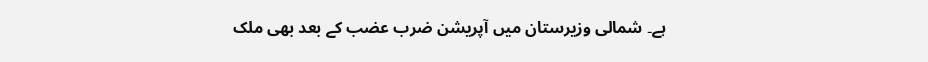ہے۔ شمالی وزیرستان میں آپریشن ضرب عضب کے بعد بھی ملک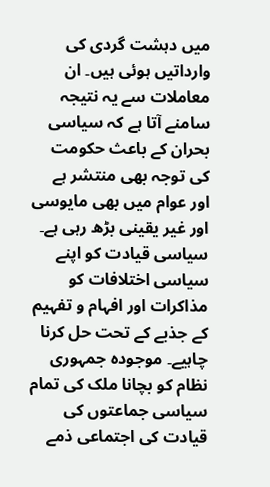میں دہشت گردی کی وارداتیں ہوئی ہیں۔ ان معاملات سے یہ نتیجہ سامنے آتا ہے کہ سیاسی بحران کے باعث حکومت کی توجہ بھی منتشر ہے اور عوام میں بھی مایوسی اور غیر یقینی بڑھ رہی ہے۔ سیاسی قیادت کو اپنے سیاسی اختلافات کو مذاکرات اور افہام و تفہیم کے جذبے کے تحت حل کرنا چاہیے۔ موجودہ جمہوری نظام کو بچانا ملک کی تمام سیاسی جماعتوں کی قیادت کی اجتماعی ذمے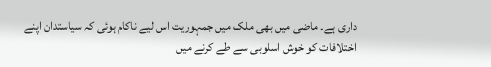داری ہے۔ ماضی میں بھی ملک میں جمہوریت اس لیے ناکام ہوئی کہ سیاستدان اپنے اختلافات کو خوش اسلوبی سے طے کرنے میں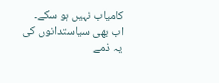کامیاب نہیں ہو سکے۔ اب بھی سیاستدانوں کی یہ ذمے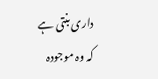داری بنتی ہے کہ وہ موجودہ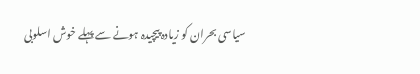سیاسی بحران کو زیادہ پیچیدہ ہونے سے پہلے خوش اسلوبی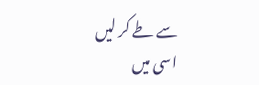سے طے کر لیں اسی میں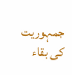جمہوریت کی بقاء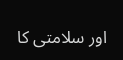اور سلامتی کا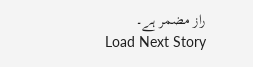راز مضمر ہے۔
Load Next Story